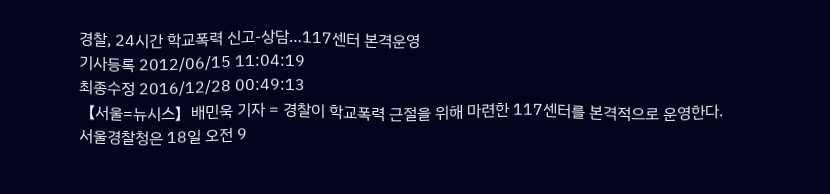경찰, 24시간 학교폭력 신고-상담…117센터 본격운영
기사등록 2012/06/15 11:04:19
최종수정 2016/12/28 00:49:13
【서울=뉴시스】배민욱 기자 = 경찰이 학교폭력 근절을 위해 마련한 117센터를 본격적으로 운영한다.
서울경찰청은 18일 오전 9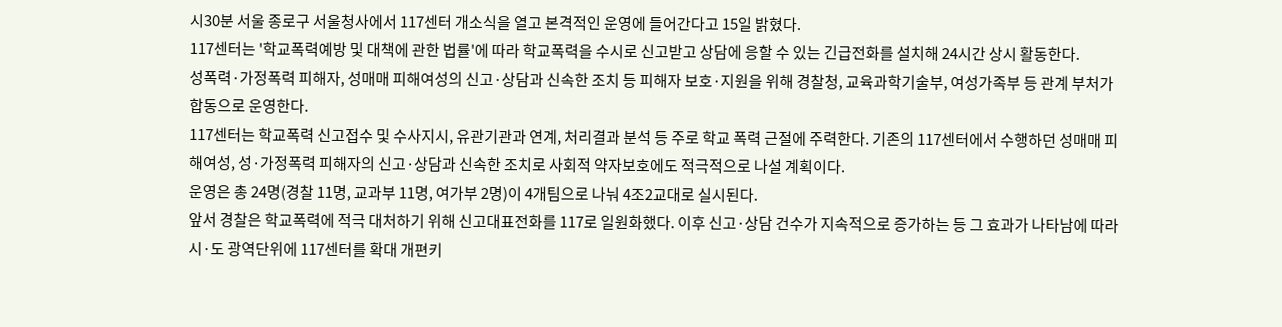시30분 서울 종로구 서울청사에서 117센터 개소식을 열고 본격적인 운영에 들어간다고 15일 밝혔다.
117센터는 '학교폭력예방 및 대책에 관한 법률'에 따라 학교폭력을 수시로 신고받고 상담에 응할 수 있는 긴급전화를 설치해 24시간 상시 활동한다.
성폭력·가정폭력 피해자, 성매매 피해여성의 신고·상담과 신속한 조치 등 피해자 보호·지원을 위해 경찰청, 교육과학기술부, 여성가족부 등 관계 부처가 합동으로 운영한다.
117센터는 학교폭력 신고접수 및 수사지시, 유관기관과 연계, 처리결과 분석 등 주로 학교 폭력 근절에 주력한다. 기존의 117센터에서 수행하던 성매매 피해여성, 성·가정폭력 피해자의 신고·상담과 신속한 조치로 사회적 약자보호에도 적극적으로 나설 계획이다.
운영은 총 24명(경찰 11명, 교과부 11명, 여가부 2명)이 4개팀으로 나눠 4조2교대로 실시된다.
앞서 경찰은 학교폭력에 적극 대처하기 위해 신고대표전화를 117로 일원화했다. 이후 신고·상담 건수가 지속적으로 증가하는 등 그 효과가 나타남에 따라 시·도 광역단위에 117센터를 확대 개편키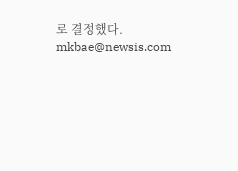로 결정했다.
mkbae@newsis.com